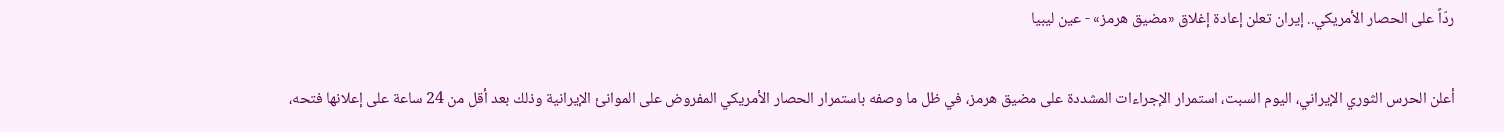ردّاً على الحصار الأمريكي.. إيران تعلن إعادة إغلاق «مضيق هرمز» - عين ليبيا

أعلن الحرس الثوري الإيراني، اليوم السبت، استمرار الإجراءات المشددة على مضيق هرمز، في ظل ما وصفه باستمرار الحصار الأمريكي المفروض على الموانئ الإيرانية وذلك بعد أقل من 24 ساعة على إعلانها فتحه،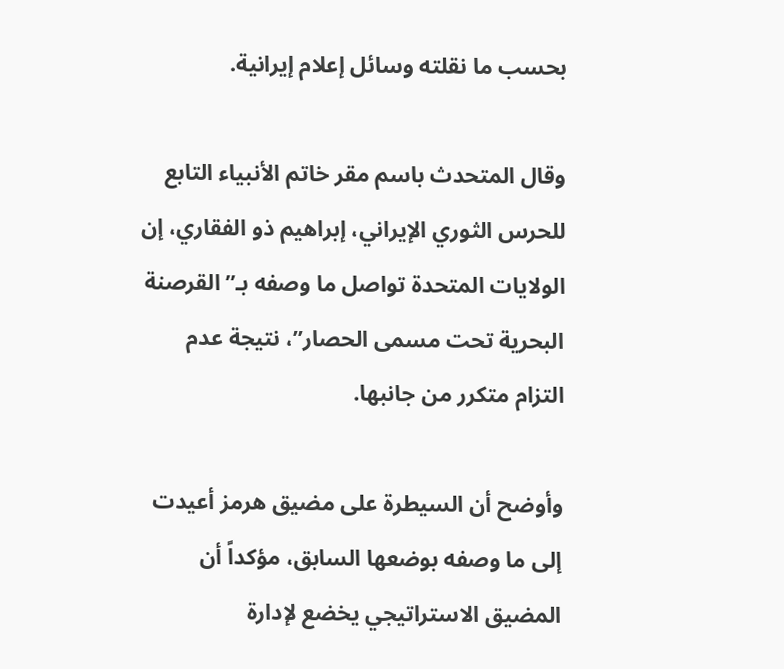بحسب ما نقلته وسائل إعلام إيرانية.

وقال المتحدث باسم مقر خاتم الأنبياء التابع للحرس الثوري الإيراني، إبراهيم ذو الفقاري، إن الولايات المتحدة تواصل ما وصفه بـ”القرصنة البحرية تحت مسمى الحصار”، نتيجة عدم التزام متكرر من جانبها.

وأوضح أن السيطرة على مضيق هرمز أعيدت إلى ما وصفه بوضعها السابق، مؤكداً أن المضيق الاستراتيجي يخضع لإدارة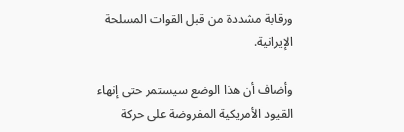ورقابة مشددة من قبل القوات المسلحة الإيرانية.

وأضاف أن هذا الوضع سيستمر حتى إنهاء القيود الأمريكية المفروضة على حركة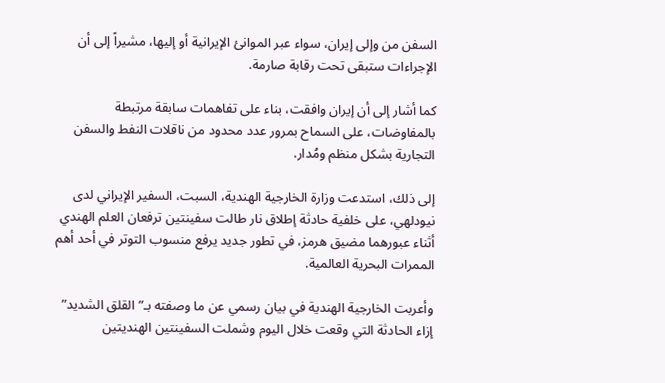السفن من وإلى إيران، سواء عبر الموانئ الإيرانية أو إليها، مشيراً إلى أن الإجراءات ستبقى تحت رقابة صارمة.

كما أشار إلى أن إيران وافقت، بناء على تفاهمات سابقة مرتبطة بالمفاوضات، على السماح بمرور عدد محدود من ناقلات النفط والسفن التجارية بشكل منظم ومُدار.

إلى ذلك، استدعت وزارة الخارجية الهندية، السبت، السفير الإيراني لدى نيودلهي، على خلفية حادثة إطلاق نار طالت سفينتين ترفعان العلم الهندي أثناء عبورهما مضيق هرمز، في تطور جديد يرفع منسوب التوتر في أحد أهم الممرات البحرية العالمية.

وأعربت الخارجية الهندية في بيان رسمي عن ما وصفته بـ”القلق الشديد” إزاء الحادثة التي وقعت خلال اليوم وشملت السفينتين الهنديتين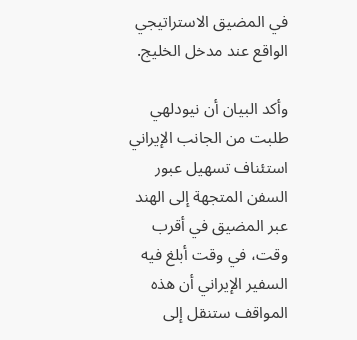في المضيق الاستراتيجي الواقع عند مدخل الخليج.

وأكد البيان أن نيودلهي طلبت من الجانب الإيراني استئناف تسهيل عبور السفن المتجهة إلى الهند عبر المضيق في أقرب وقت، في وقت أبلغ فيه السفير الإيراني أن هذه المواقف ستنقل إلى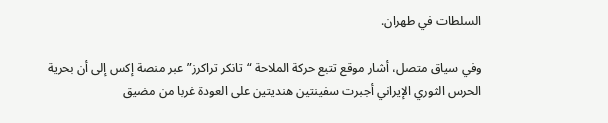السلطات في طهران.

وفي سياق متصل، أشار موقع تتبع حركة الملاحة “تانكر تراكرز” عبر منصة إكس إلى أن بحرية الحرس الثوري الإيراني أجبرت سفينتين هنديتين على العودة غربا من مضيق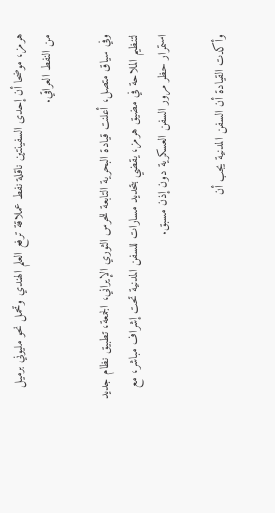هرمز، موضحا أن إحدى السفينتين ناقلة نفط عملاقة ترفع العلم الهندي وتحمل نحو مليوني برميل من النفط العراقي.

وفي سياق متصل، أعلنت قيادة البحرية التابعة للحرس الثوري الإيراني، الجمعة، تطبيق نظام جديد لتنظيم الملاحة في مضيق هرمز، يقضي بتحديد مسارات للسفن المدنية تحت إشراف مباشر، مع استمرار حظر مرور السفن العسكرية دون إذن مسبق.

وأكدت القيادة أن السفن المدنية يجب أن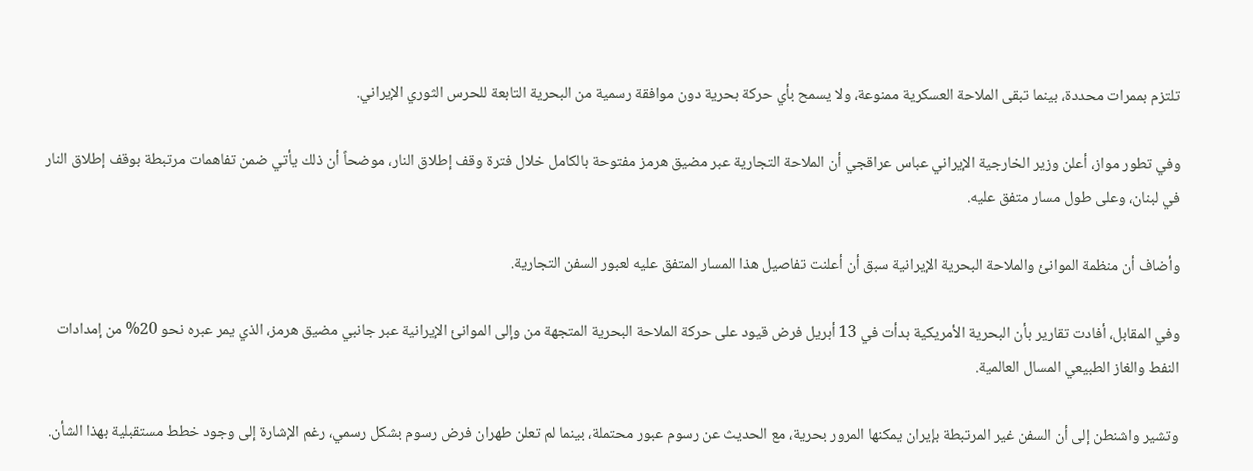تلتزم بممرات محددة، بينما تبقى الملاحة العسكرية ممنوعة، ولا يسمح بأي حركة بحرية دون موافقة رسمية من البحرية التابعة للحرس الثوري الإيراني.

وفي تطور مواز، أعلن وزير الخارجية الإيراني عباس عراقجي أن الملاحة التجارية عبر مضيق هرمز مفتوحة بالكامل خلال فترة وقف إطلاق النار، موضحاً أن ذلك يأتي ضمن تفاهمات مرتبطة بوقف إطلاق النار في لبنان، وعلى طول مسار متفق عليه.

وأضاف أن منظمة الموانئ والملاحة البحرية الإيرانية سبق أن أعلنت تفاصيل هذا المسار المتفق عليه لعبور السفن التجارية.

وفي المقابل، أفادت تقارير بأن البحرية الأمريكية بدأت في 13 أبريل فرض قيود على حركة الملاحة البحرية المتجهة من وإلى الموانئ الإيرانية عبر جانبي مضيق هرمز، الذي يمر عبره نحو 20% من إمدادات النفط والغاز الطبيعي المسال العالمية.

وتشير واشنطن إلى أن السفن غير المرتبطة بإيران يمكنها المرور بحرية، مع الحديث عن رسوم عبور محتملة، بينما لم تعلن طهران فرض رسوم بشكل رسمي، رغم الإشارة إلى وجود خطط مستقبلية بهذا الشأن.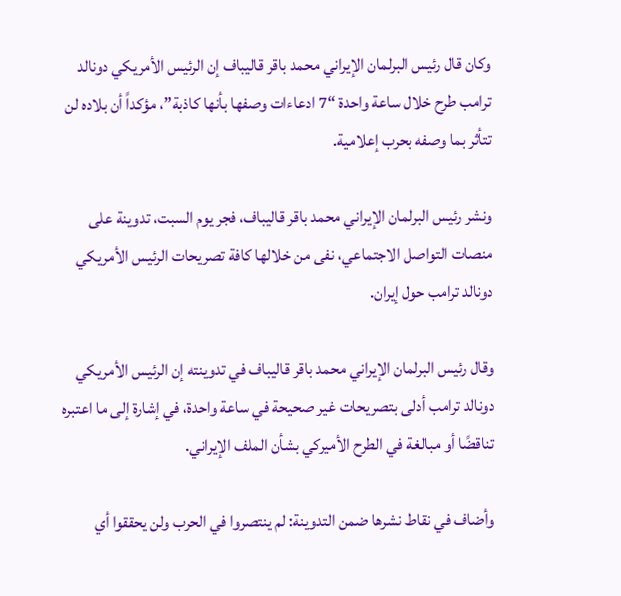وكان قال رئيس البرلمان الإيراني محمد باقر قاليباف إن الرئيس الأمريكي دونالد ترامب طرح خلال ساعة واحدة “7 ادعاءات وصفها بأنها كاذبة”، مؤكداً أن بلاده لن تتأثر بما وصفه بحرب إعلامية.

ونشر رئيس البرلمان الإيراني محمد باقر قاليباف، فجر يوم السبت، تدوينة على منصات التواصل الاجتماعي، نفى من خلالها كافة تصريحات الرئيس الأمريكي دونالد ترامب حول إيران.

وقال رئيس البرلمان الإيراني محمد باقر قاليباف في تدوينته إن الرئيس الأمريكي دونالد ترامب أدلى بتصريحات غير صحيحة في ساعة واحدة، في إشارة إلى ما اعتبره تناقضًا أو مبالغة في الطرح الأميركي بشأن الملف الإيراني.

وأضاف في نقاط نشرها ضمن التدوينة: لم ينتصروا في الحرب ولن يحققوا أي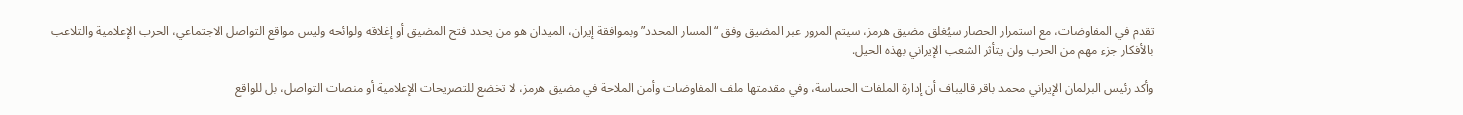تقدم في المفاوضات، مع استمرار الحصار سيُغلق مضيق هرمز، سيتم المرور عبر المضيق وفق “المسار المحدد” وبموافقة إيران، الميدان هو من يحدد فتح المضيق أو إغلاقه ولوائحه وليس مواقع التواصل الاجتماعي، الحرب الإعلامية والتلاعب بالأفكار جزء مهم من الحرب ولن يتأثر الشعب الإيراني بهذه الحيل.

وأكد رئيس البرلمان الإيراني محمد باقر قاليباف أن إدارة الملفات الحساسة، وفي مقدمتها ملف المفاوضات وأمن الملاحة في مضيق هرمز، لا تخضع للتصريحات الإعلامية أو منصات التواصل، بل للواقع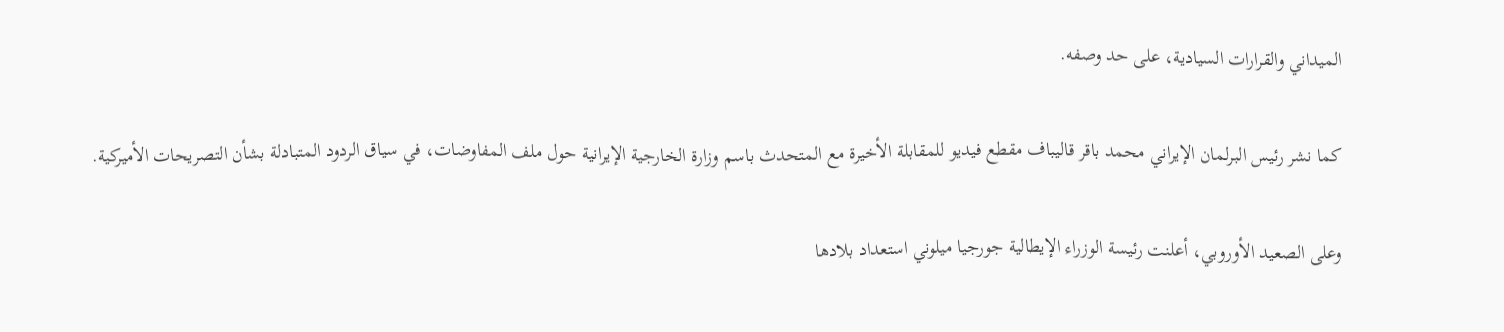الميداني والقرارات السيادية، على حد وصفه.

كما نشر رئيس البرلمان الإيراني محمد باقر قاليباف مقطع فيديو للمقابلة الأخيرة مع المتحدث باسم وزارة الخارجية الإيرانية حول ملف المفاوضات، في سياق الردود المتبادلة بشأن التصريحات الأميركية.

وعلى الصعيد الأوروبي، أعلنت رئيسة الوزراء الإيطالية جورجيا ميلوني استعداد بلادها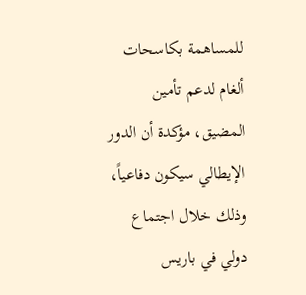للمساهمة بكاسحات ألغام لدعم تأمين المضيق، مؤكدة أن الدور الإيطالي سيكون دفاعياً، وذلك خلال اجتماع دولي في باريس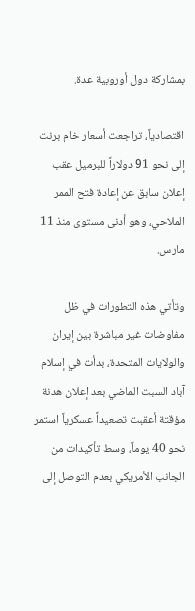بمشاركة دول أوروبية عدة.

اقتصادياً، تراجعت أسعار خام برنت إلى نحو 91 دولاراً للبرميل عقب إعلان سابق عن إعادة فتح الممر الملاحي، وهو أدنى مستوى منذ 11 مارس.

وتأتي هذه التطورات في ظل مفاوضات غير مباشرة بين إيران والولايات المتحدة، بدأت في إسلام آباد السبت الماضي بعد إعلان هدنة مؤقتة أعقبت تصعيداً عسكرياً استمر نحو 40 يوماً، وسط تأكيدات من الجانب الأمريكي بعدم التوصل إلى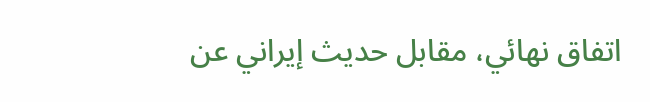اتفاق نهائي، مقابل حديث إيراني عن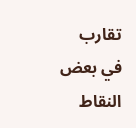تقارب في بعض النقاط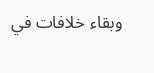وبقاء خلافات في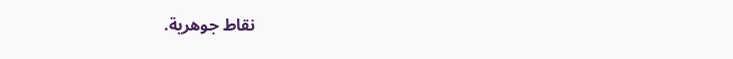نقاط جوهرية.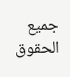جميع الحقوق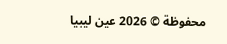محفوظة © 2026 عين ليبيا